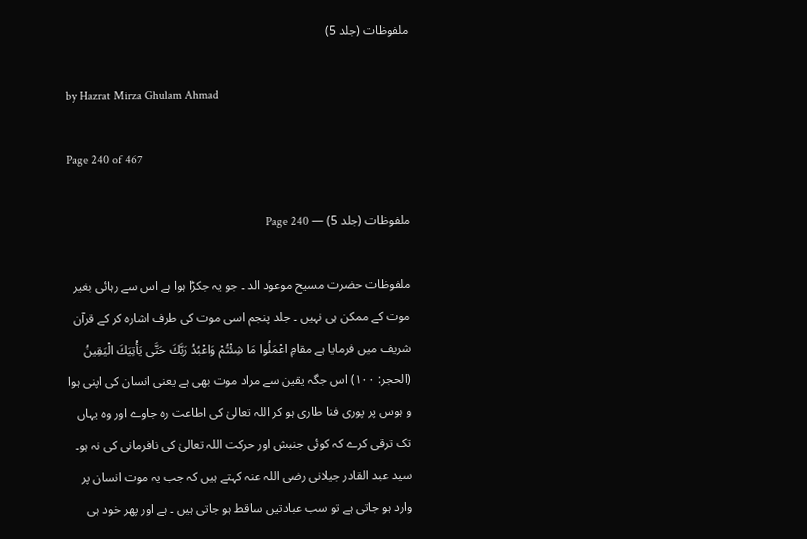ملفوظات (جلد 5)

by Hazrat Mirza Ghulam Ahmad

Page 240 of 467

ملفوظات (جلد 5) — Page 240

ملفوظات حضرت مسیح موعود الد ۔ جو یہ جکڑا ہوا ہے اس سے رہائی بغیر موت کے ممکن ہی نہیں ۔ جلد پنجم اسی موت کی طرف اشارہ کر کے قرآن شریف میں فرمایا ہے مقامِ اعْمَلُوا مَا شِئْتُمْ وَاعْبُدُ رَبَّكَ حَتَّى يَأْتِيَكَ الْيَقِينُ (الحجر: ۱۰۰) اس جگہ یقین سے مراد موت بھی ہے یعنی انسان کی اپنی ہوا و ہوس پر پوری فنا طاری ہو کر اللہ تعالیٰ کی اطاعت رہ جاوے اور وہ یہاں تک ترقی کرے کہ کوئی جنبش اور حرکت اللہ تعالیٰ کی نافرمانی کی نہ ہو۔ سید عبد القادر جیلانی رضی اللہ عنہ کہتے ہیں کہ جب یہ موت انسان پر وارد ہو جاتی ہے تو سب عبادتیں ساقط ہو جاتی ہیں ۔ ہے اور پھر خود ہی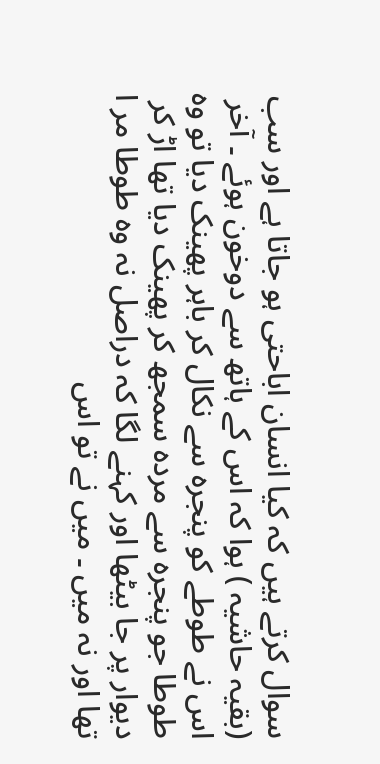سوال کرتے ہیں کہ کیا انسان اباحتی ہو جاتا ہے اور سب (بقیہ حاشیہ ) ہوا کہ اس کے ہاتھ سے دوخون ہوئے ۔ آخر اس نے طوطے کو پنجرہ سے نکال کر باہر پھینک دیا تو وہ طوطا جو پنجرہ سے مردہ سمجھ کر پھینک دیا تھا اڑ کر دیوار پر جا بیٹھا اور کہنے لگا کہ دراصل نہ وہ طوطا مر ا تھا اور نہ میں ۔ میں نے تو اس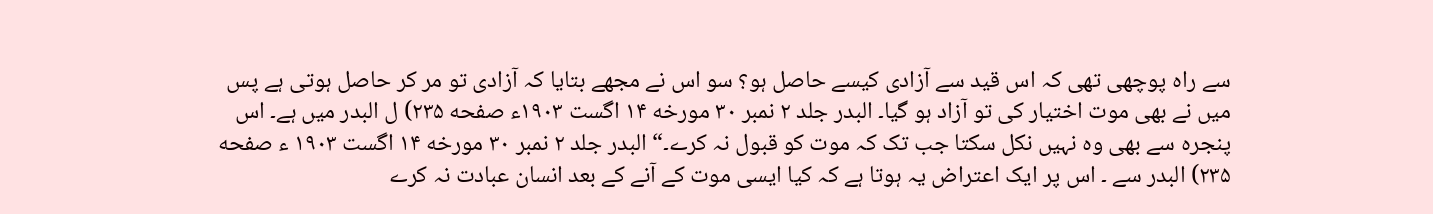سے راہ پوچھی تھی کہ اس قید سے آزادی کیسے حاصل ہو؟ سو اس نے مجھے بتایا کہ آزادی تو مر کر حاصل ہوتی ہے پس میں نے بھی موت اختیار کی تو آزاد ہو گیا۔ البدر جلد ۲ نمبر ۳۰ مورخه ۱۴ اگست ۱۹۰۳ء صفحه ۲۳۵) ل البدر میں ہے۔ اس پنجرہ سے بھی وہ نہیں نکل سکتا جب تک کہ موت کو قبول نہ کرے۔“ البدر جلد ۲ نمبر ۳۰ مورخه ۱۴ اگست ۱۹۰۳ ء صفحه ۲۳۵) البدر سے ۔ اس پر ایک اعتراض یہ ہوتا ہے کہ کیا ایسی موت کے آنے کے بعد انسان عبادت نہ کرے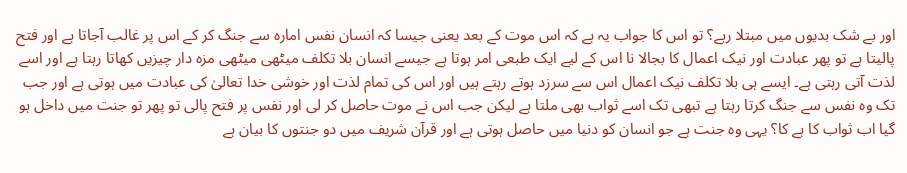اور بے شک بدیوں میں مبتلا رہے؟ تو اس کا جواب یہ ہے کہ اس موت کے بعد یعنی جیسا کہ انسان نفس امارہ سے جنگ کر کے اس پر غالب آجاتا ہے اور فتح پالیتا ہے تو پھر عبادت اور نیک اعمال کا بجالا نا اس کے لیے ایک طبعی امر ہوتا ہے جیسے انسان بلا تکلف میٹھی میٹھی مزہ دار چیزیں کھاتا رہتا ہے اور اسے لذت آتی رہتی ہے۔ ایسے ہی بلا تکلف نیک اعمال اس سے سرزد ہوتے رہتے ہیں اور اس کی تمام لذت اور خوشی خدا تعالیٰ کی عبادت میں ہوتی ہے اور جب تک وہ نفس سے جنگ کرتا رہتا ہے تبھی تک اسے ثواب بھی ملتا ہے لیکن جب اس نے موت حاصل کر لی اور نفس پر فتح پالی تو پھر تو جنت میں داخل ہو گیا اب ثواب کا ہے کا؟ یہی وہ جنت ہے جو انسان کو دنیا میں حاصل ہوتی ہے اور قرآن شریف میں دو جنتوں کا بیان ہے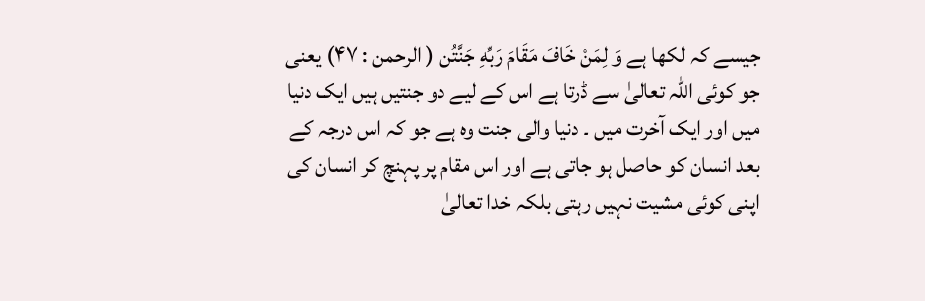جیسے کہ لکھا ہے وَ لِمَنْ خَافَ مَقَامَ رَبِّهِ جَنَّتُن ( الرحمن : ۴۷) یعنی جو کوئی اللہ تعالیٰ سے ڈرتا ہے اس کے لیے دو جنتیں ہیں ایک دنیا میں اور ایک آخرت میں ۔ دنیا والی جنت وہ ہے جو کہ اس درجہ کے بعد انسان کو حاصل ہو جاتی ہے اور اس مقام پر پہنچ کر انسان کی اپنی کوئی مشیت نہیں رہتی بلکہ خدا تعالیٰ